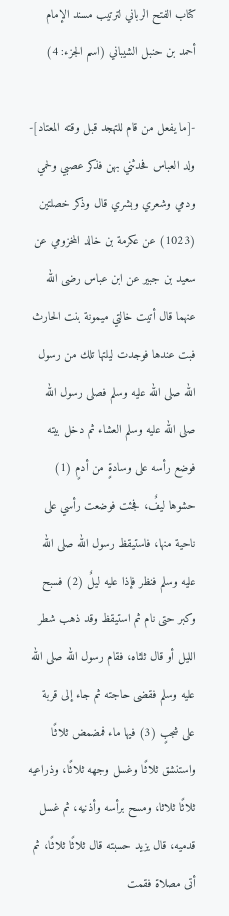كتاب الفتح الرباني لترتيب مسند الإمام أحمد بن حنبل الشيباني (اسم الجزء: 4)

-[ما يفعل من قام للتهجد قبل وقته المعتاد]-
ولد العباس فحدثني بهن فذكر عصبي ولحمي ودمي وشعري وبشري قال وذكر خصلتين
(1023) عن عكرمة بن خالد المخزومي عن سعيد بن جبير عن ابن عباس رضى الله عنهما قال أتيت خالتي ميمونة بنت الحارث فبت عندها فوجدت ليلتها تلك من رسول الله صلى الله عليه وسلم فصلى رسول الله صلى الله عليه وسلم العشاء ثم دخل بيته فوضع رأسه على وسادةٍ من أدمٍ (1) حشوها ليفٌ، فجئت فوضعت رأسي على ناحية منها، فاستيقظ رسول الله صلى الله عليه وسلم فنظر فإذا عليه ليلٌ (2) فسبح وكبر حتى نام ثم استيقظ وقد ذهب شطر الليل أو قال ثلثاه، فقام رسول الله صلى الله عليه وسلم فقضى حاجته ثم جاء إلى قربة على شجبٍ (3) فيها ماء فمضمض ثلاثًا واستنشق ثلاثًا وغسل وجهه ثلاثًا، وذراعيه ثلاثًا ثلاثا، ومسح برأسه وأذنيه، ثم غسل قدميه، قال يزيد حسبته قال ثلاثًا ثلاثًا، ثم أتى مصلاة فقمت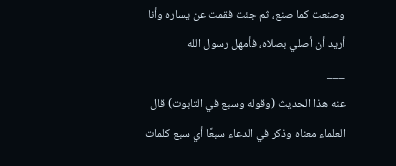وصنعت كما صنع، ثم جئت فقمت عن يساره وأنا أريد أن أصلي بصلاه، فأمهل رسول الله
___
عنه هذا الحديث (وقوله وسبع في التابوت) قال العلماء معناه وذكر في الدعاء سبعًا أي سبع كلمات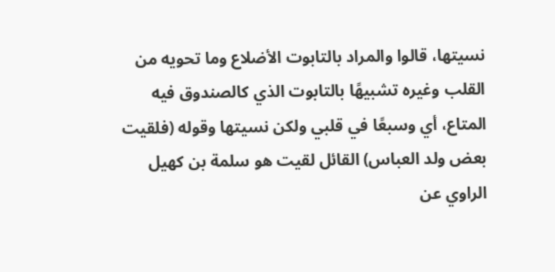نسيتها، قالوا والمراد بالتابوت الأضلاع وما تحويه من القلب وغيره تشبيهًا بالتابوت الذي كالصندوق فيه المتاع، أي وسبعًا في قلبي ولكن نسيتها وقوله (فلقيت بعض ولد العباس) القائل لقيت هو سلمة بن كهيل الراوي عن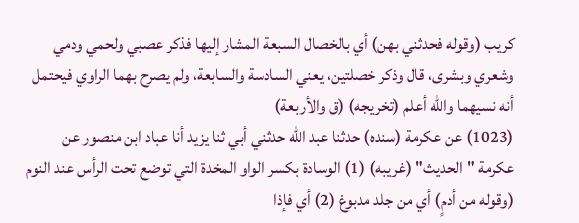كريب (وقوله فحدثني بهن) أي بالخصال السبعة المشار إليها فذكر عصبي ولحمي ودمي وشعري وبشرى، قال وذكر خصلتين، يعني السادسة والسابعة، ولم يصرح بهما الراوي فيحتمل أنه نسيهما والله أعلم (تخريجه) (ق والأربعة)
(1023) عن عكرمة (سنده) حدثنا عبد الله حدثني أبي ثنا يزيد أنا عباد ابن منصور عن عكرمة "الحديث" (غريبه) (1) الوسادة بكسر الواو المخدة التي توضع تحت الرأس عند النوم (وقوله من أدمٍ) أي من جلد مدبوغ (2) أي فإذا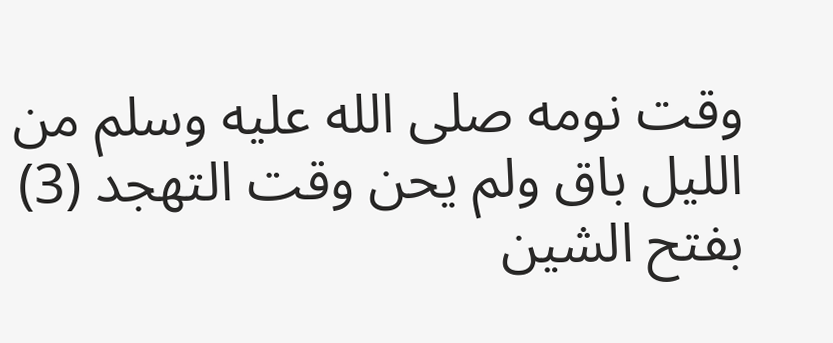وقت نومه صلى الله عليه وسلم من الليل باق ولم يحن وقت التهجد (3) بفتح الشين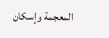المعجمة وإسكان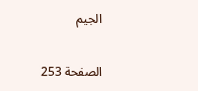الجيم

الصفحة 253